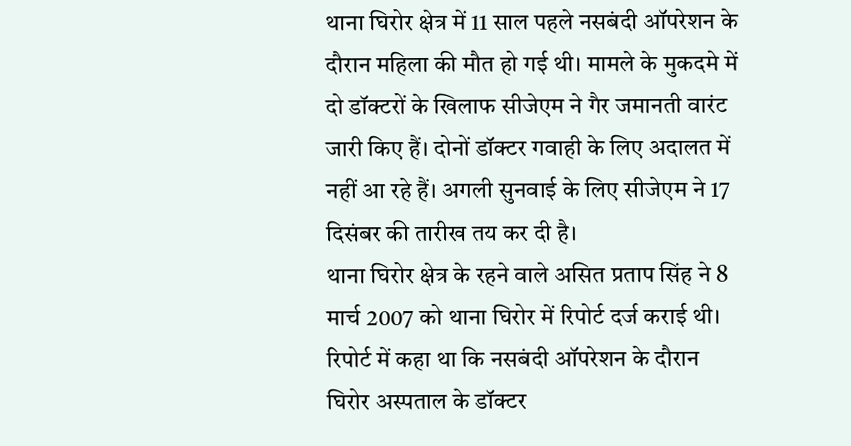थाना घिरोर क्षेत्र में 11 साल पहले नसबंदी ऑपरेशन के दौरान महिला की मौत हो गई थी। मामले के मुकदमे में दो डॉक्टरों के खिलाफ सीजेएम ने गैर जमानती वारंट जारी किए हैं। दोनों डॉक्टर गवाही के लिए अदालत में नहीं आ रहे हैं। अगली सुनवाई के लिए सीजेएम ने 17 दिसंबर की तारीख तय कर दी है।
थाना घिरोर क्षेत्र के रहने वाले असित प्रताप सिंह ने 8 मार्च 2007 को थाना घिरोर में रिपोर्ट दर्ज कराई थी। रिपोर्ट में कहा था कि नसबंदी ऑपरेशन के दौरान घिरोर अस्पताल के डॉक्टर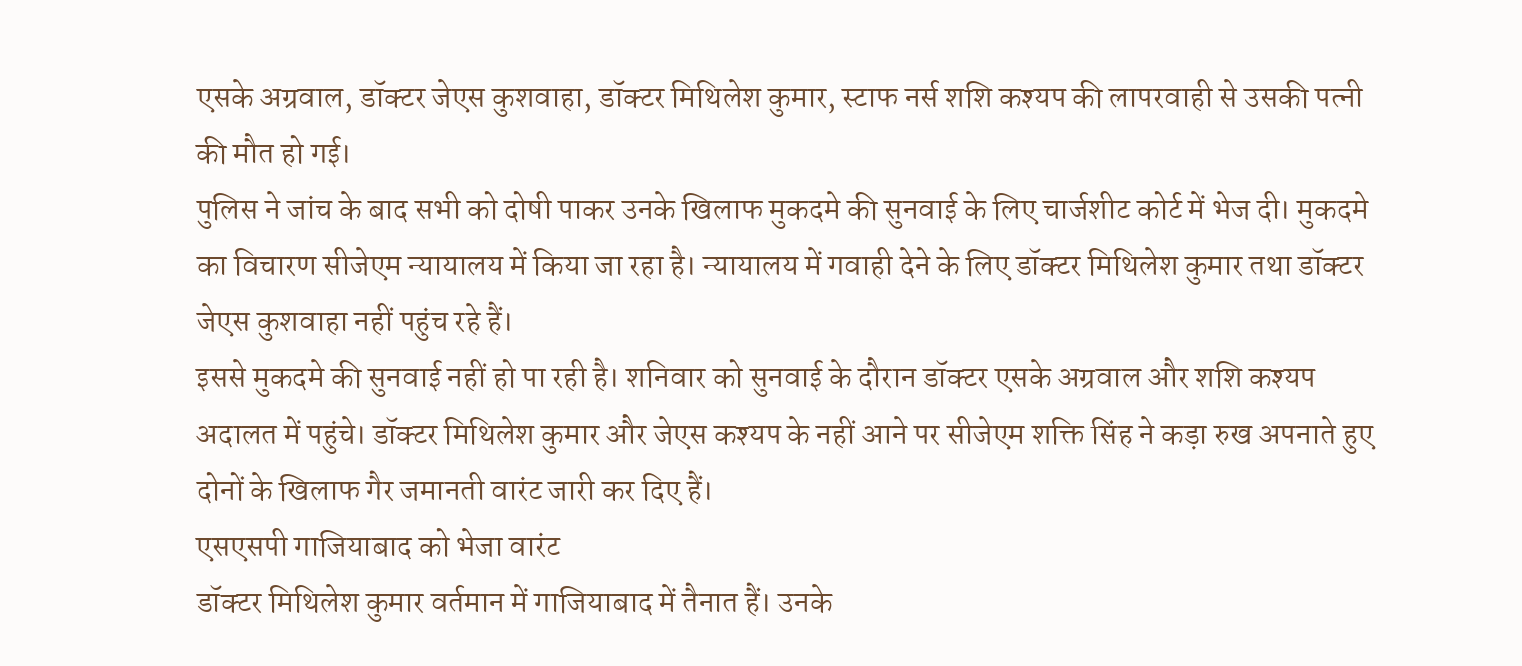एसके अग्रवाल, डॉक्टर जेएस कुशवाहा, डॉक्टर मिथिलेश कुमार, स्टाफ नर्स शशि कश्यप की लापरवाही से उसकी पत्नी की मौत हो गई।
पुलिस ने जांच के बाद सभी को दोषी पाकर उनके खिलाफ मुकदमे की सुनवाई के लिए चार्जशीट कोर्ट में भेज दी। मुकदमे का विचारण सीजेएम न्यायालय में किया जा रहा है। न्यायालय में गवाही देने के लिए डॉक्टर मिथिलेश कुमार तथा डॉक्टर जेएस कुशवाहा नहीं पहुंच रहे हैं।
इससे मुकदमे की सुनवाई नहीं हो पा रही है। शनिवार को सुनवाई के दौरान डॉक्टर एसके अग्रवाल और शशि कश्यप अदालत में पहुंचे। डॉक्टर मिथिलेश कुमार और जेएस कश्यप के नहीं आने पर सीजेएम शक्ति सिंह ने कड़ा रुख अपनाते हुए दोनों के खिलाफ गैर जमानती वारंट जारी कर दिए हैं।
एसएसपी गाजियाबाद को भेजा वारंट
डॉक्टर मिथिलेश कुमार वर्तमान में गाजियाबाद में तैनात हैं। उनके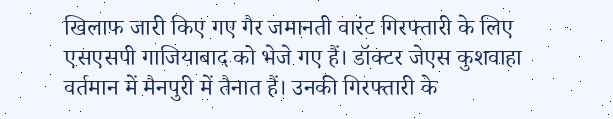खिलाफ जारी किए गए गैर जमानती वारंट गिरफ्तारी के लिए एसएसपी गाजियाबाद को भेजे गए हैं। डॉक्टर जेएस कुशवाहा वर्तमान में मैनपुरी में तैनात हैं। उनकी गिरफ्तारी के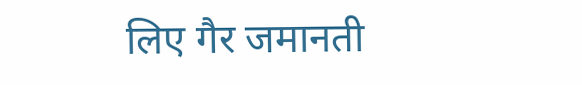लिए गैर जमानती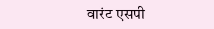वारंट एसपी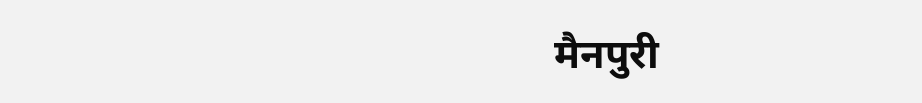मैनपुरी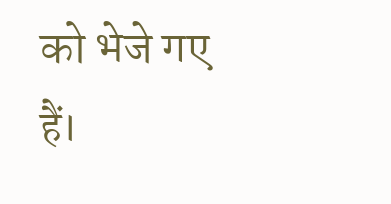को भेजे गए हैं।